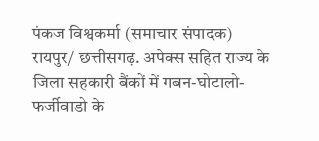पंकज विश्वकर्मा (समाचार संपादक)
रायपुर/ छत्तीसगढ़. अपेक्स सहित राज्य के जिला सहकारी बैंकों में गबन-घोटालो-फर्जीवाडो के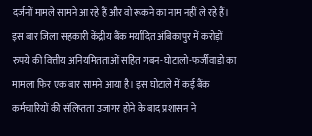दर्जनों मामले सामने आ रहे हैं और वो रूकने का नाम नहीं ले रहे हैं। इस बार जिला सहकारी केंद्रीय बैंक मर्यादित अंबिकापुर में करोड़ों रुपये की वित्तीय अनियमितताओं सहित गबन-घोटालो-फर्जीवाडो का मामला फिर एक बार सामने आया है। इस घोटाले में कई बैंक कर्मचारियों की संलिप्तता उजागर होने के बाद प्रशासन ने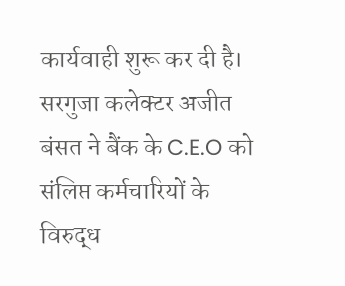कार्यवाही शुरू कर दी है। सरगुजा कलेक्टर अजीत बंसत ने बैंक के C.E.O को संलिप्त कर्मचारियों के विरुद्ध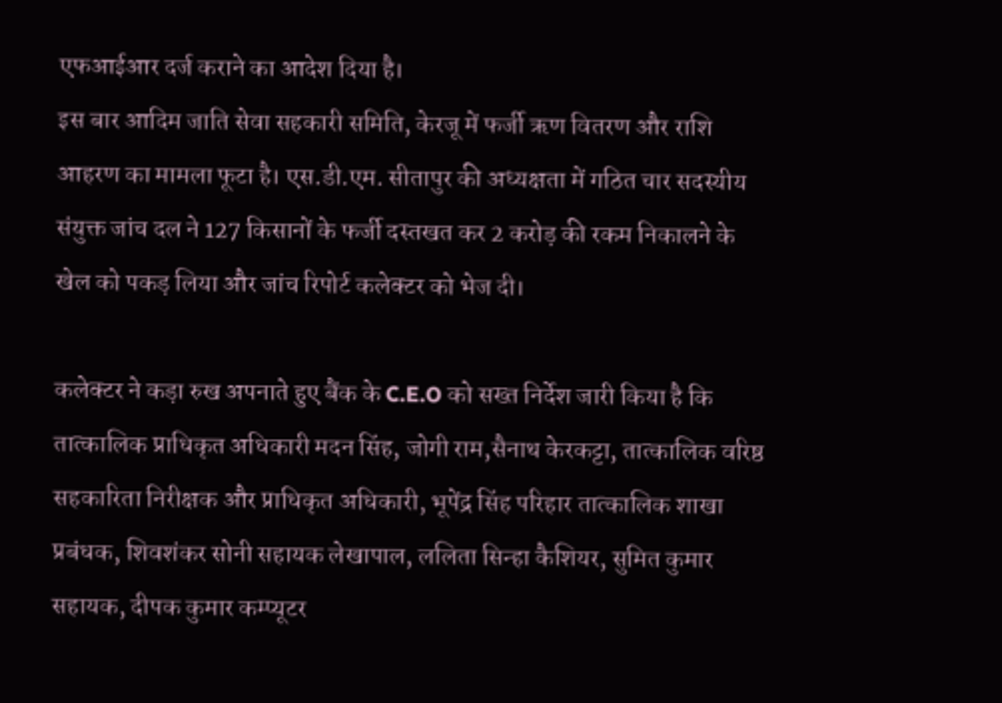एफआईआर दर्ज कराने का आदेश दिया है।
इस बार आदिम जाति सेवा सहकारी समिति, केरजू में फर्जी ऋण वितरण और राशि आहरण का मामला फूटा है। एस.डी.एम. सीतापुर की अध्यक्षता में गठित चार सदस्यीय संयुक्त जांच दल ने 127 किसानों के फर्जी दस्तखत कर 2 करोड़ की रकम निकालने के खेल को पकड़ लिया और जांच रिपोर्ट कलेक्टर को भेज दी।

कलेक्टर ने कड़ा रुख अपनाते हुए बैंक के C.E.O को सख्त निर्देश जारी किया है कि तात्कालिक प्राधिकृत अधिकारी मदन सिंह, जोगी राम,सैनाथ केरकट्टा, तात्कालिक वरिष्ठ सहकारिता निरीक्षक और प्राधिकृत अधिकारी, भूपेंद्र सिंह परिहार तात्कालिक शाखा प्रबंधक, शिवशंकर सोनी सहायक लेखापाल, ललिता सिन्हा कैशियर, सुमित कुमार सहायक, दीपक कुमार कम्प्यूटर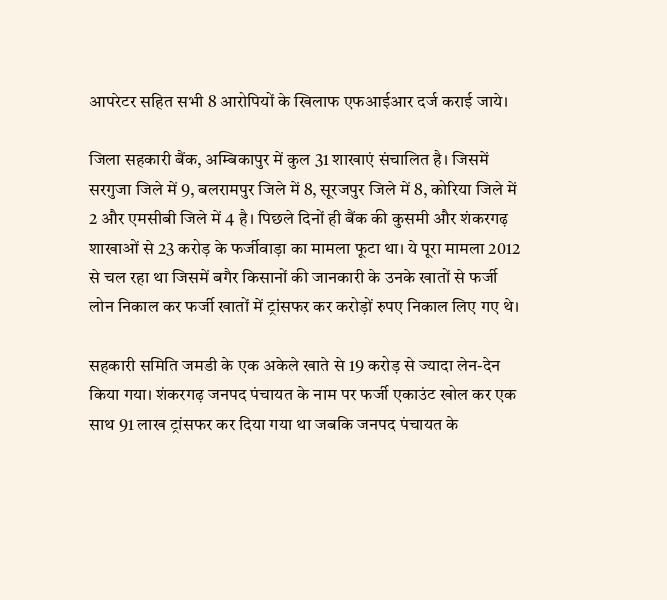आपरेटर सहित सभी 8 आरोपियों के खिलाफ एफआईआर दर्ज कराई जाये।

जिला सहकारी बैंक, अम्बिकापुर में कुल 31 शाखाएं संचालित है। जिसमें सरगुजा जिले में 9, बलरामपुर जिले में 8, सूरजपुर जिले में 8, कोरिया जिले में 2 और एमसीबी जिले में 4 है। पिछले दिनों ही बैंक की कुसमी और शंकरगढ़ शाखाओं से 23 करोड़ के फर्जीवाड़ा का मामला फूटा था। ये पूरा मामला 2012 से चल रहा था जिसमें बगैर किसानों की जानकारी के उनके खातों से फर्जी लोन निकाल कर फर्जी खातों में ट्रांसफर कर करोड़ों रुपए निकाल लिए गए थे।

सहकारी समिति जमडी के एक अकेले खाते से 19 करोड़ से ज्यादा लेन-देन किया गया। शंकरगढ़ जनपद पंचायत के नाम पर फर्जी एकाउंट खोल कर एक साथ 91 लाख ट्रांसफर कर दिया गया था जबकि जनपद पंचायत के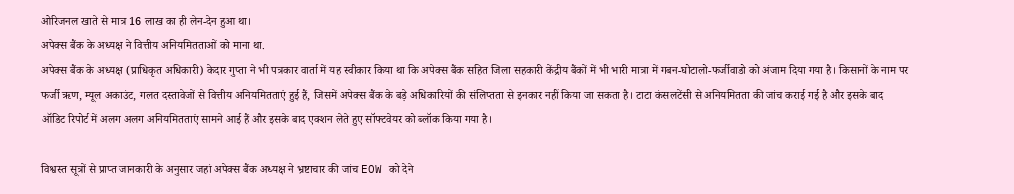ओरिजनल खाते से मात्र 16 लाख का ही लेन-देन हुआ था।
अपेक्स बैंक के अध्यक्ष ने वित्तीय अनियमितताओं को माना था.
अपेक्स बैंक के अध्यक्ष (प्राधिकृत अधिकारी) केदार गुप्ता ने भी पत्रकार वार्ता में यह स्वीकार किया था कि अपेक्स बैंक सहित जिला सहकारी केंद्रीय बैंकों में भी भारी मात्रा में गबन-घोटालो-फर्जीवाडो को अंजाम दिया गया है। किसानों के नाम पर फर्जी ऋण, म्यूल अकाउंट, गलत दस्तावेजों से वित्तीय अनियमितताएं हुई हैं, जिसमें अपेक्स बैंक के बड़े अधिकारियों की संलिप्तता से इनकार नहीं किया जा सकता है। टाटा कंसलटेंसी से अनियमितता की जांच कराई गई है और इसके बाद ऑडिट रिपोर्ट में अलग अलग अनियमितताएं सामने आई हैं और इसके बाद एक्शन लेते हुए सॉफ्टवेयर को ब्लॉक किया गया है।

विश्वस्त सूत्रों से प्राप्त जानकारी के अनुसार जहां अपेक्स बैंक अध्यक्ष ने भ्रष्टाचार की जांच EOW को देने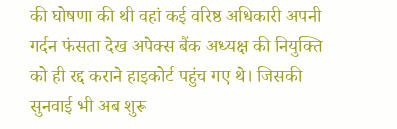की घोषणा की थी वहां कई वरिष्ठ अधिकारी अपनी गर्दन फंसता देख अपेक्स बैंक अध्यक्ष की नियुक्ति को ही रद्द कराने हाइकोर्ट पहुंच गए थे। जिसकी सुनवाई भी अब शुरू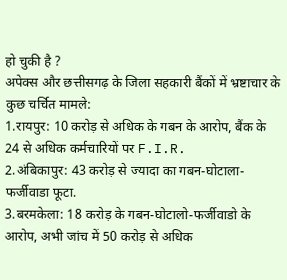हो चुकी है ?
अपेक्स और छत्तीसगढ़ के जिला सहकारी बैंकों में भ्रष्टाचार के कुछ चर्चित मामले:
1.रायपुर: 10 करोड़ से अधिक के गबन के आरोप, बैंक के 24 से अधिक कर्मचारियों पर F.I.R.
2.अंबिकापुर: 43 करोड़ से ज्यादा का गबन-घोटाला-फर्जीवाडा फूटा.
3.बरमकेला: 18 करोड़ के गबन-घोटालो-फर्जीवाडो के आरोप, अभी जांच में 50 करोड़ से अधिक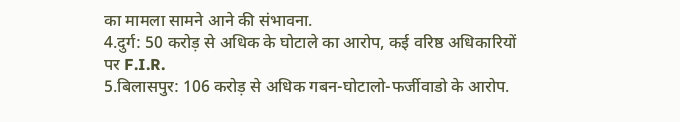का मामला सामने आने की संभावना.
4.दुर्ग: 50 करोड़ से अधिक के घोटाले का आरोप, कई वरिष्ठ अधिकारियों पर F.I.R.
5.बिलासपुर: 106 करोड़ से अधिक गबन-घोटालो-फर्जीवाडो के आरोप.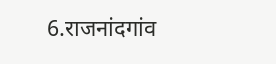6.राजनांदगांव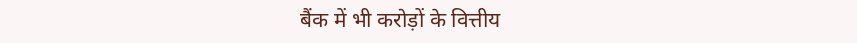बैंक में भी करोड़ों के वित्तीय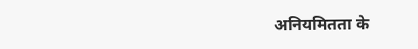अनियमितता के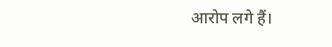आरोप लगे हैं।